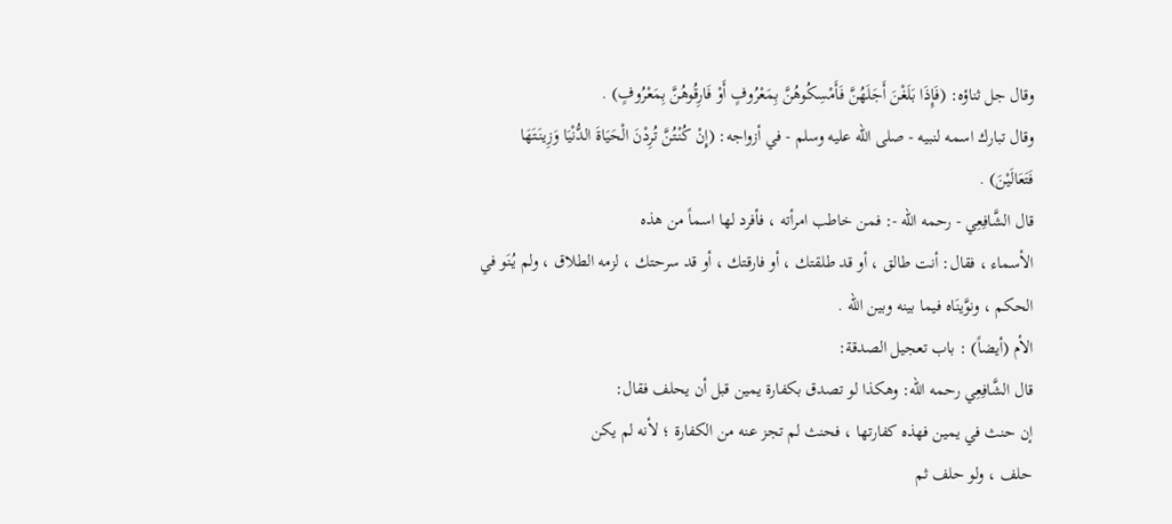وقال جل ثناؤه: (فَإِذَا بَلَغْنَ أَجَلَهُنَّ فَأَمْسِكُوهُنَّ بِمَعْرُوفٍ أَوْ فَارِقُوهُنَّ بِمَعْرُوفٍ) .
وقال تبارك اسمه لنبيه - صلى الله عليه وسلم - في أزواجه: (إِنْ كُنْتُنَّ تُرِدْنَ الْحَيَاةَ الدُّنْيَا وَزِينَتَهَا فَتَعَالَيْنَ) .
قال الشَّافِعِي - رحمه الله -: فمن خاطب امرأته ، فأفرد لها اسماً من هذه
الأسماء ، فقال: أنت طالق ، أو قد طلقتك ، أو فارقتك ، أو قد سرحتك ، لزمه الطلاق ، ولم يُنَو في الحكم ، ونوَّينَاه فيما بينه وبين الله .
الأم (أيضاً) : باب تعجيل الصدقة:
قال الشَّافِعِي رحمه الله: وهكذا لو تصدق بكفارة يمين قبل أن يحلف فقال:
إن حنث في يمين فهذه كفارتها ، فحنث لم تجز عنه من الكفارة ؛ لأنه لم يكن
حلف ، ولو حلف ثم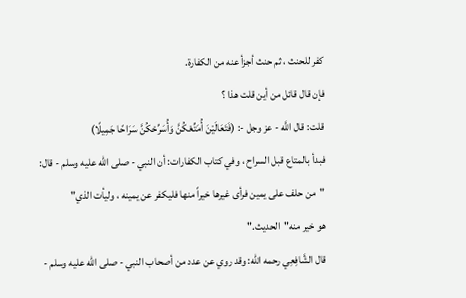كفر للحنث ، ثم حنث أجزأ عنه من الكفارة.
فإن قال قائل من أين قلت هذا ؟
قلت: قال اللَّه - عز وجل -: (فَتَعَالَيْنَ أُمَتِّعْكُنَّ وَأُسَرِّحْكُنَّ سَرَاحًا جَمِيلًا)
فبدأ بالمتاع قبل السراح ، وفي كتاب الكفارات: أن النبي - صلى الله عليه وسلم - قال:
"من حلف على يمين فرأى غيرها خيراً منها فليكفر عن يمينه ، وليأت الذي"
هو خير منه"الحديث."
قال الشَّافِعِي رحمه الله: وقد روي عن عدد من أصحاب النبي - صلى الله عليه وسلم -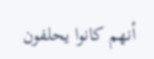أنهم كانوا يحلفون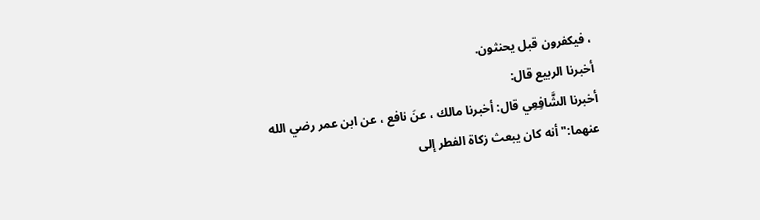، فيكفرون قبل يحنثون.
أخبرنا الربيع قال:
أخبرنا الشَّافِعِي قال: أخبرنا مالك ، عنَ نافع ، عن ابن عمر رضي الله
عنهما:"أنه كان يبعث زكاة الفطر إلى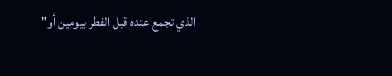الذي تجمع عنده قبل الفطر بيومين أو"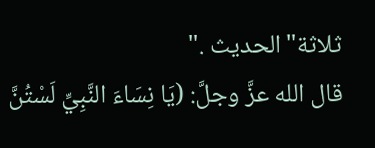ثلاثة"الحديث ."
قال الله عزَّ وجلَّ: (يَا نِسَاءَ النَّبِيِّ لَسْتُنَّ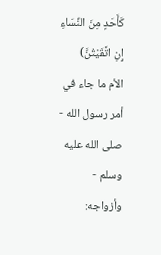كَأَحَدٍ مِنَ النِّسَاءِ إِنِ اتَّقَيْتُنَّ)
الأم ما جاء في أمر رسول الله - صلى الله عليه وسلم - وأزواجه: